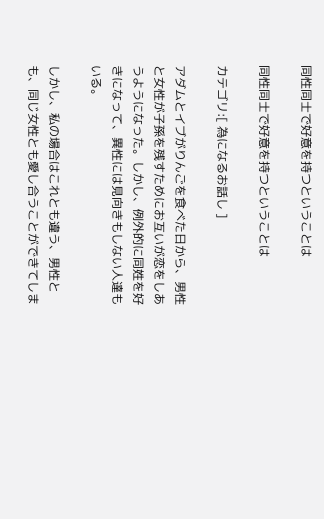同性同士で好意を持つということは

同性同士で好意を持つということは

カテゴリ:[ 為になるお話し ]

アダムとイブがりんごを食べた日から、男性と女性が子孫を残すためにお互いが恋をしあうようになった。しかし、例外的に同姓を好きになって、異性には見向きもしない人達もいる。

しかし、私の場合はこれとも違う、男性とも、同じ女性とも愛し合うことができてしま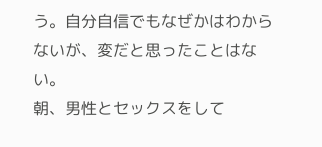う。自分自信でもなぜかはわからないが、変だと思ったことはない。
朝、男性とセックスをして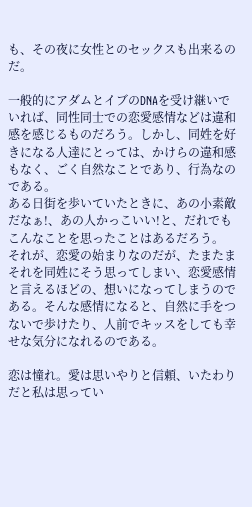も、その夜に女性とのセックスも出来るのだ。

一般的にアダムとイブのDNAを受け継いでいれば、同性同士での恋愛感情などは違和感を感じるものだろう。しかし、同姓を好きになる人達にとっては、かけらの違和感もなく、ごく自然なことであり、行為なのである。
ある日街を歩いていたときに、あの小素敵だなぁ!、あの人かっこいい!と、だれでもこんなことを思ったことはあるだろう。
それが、恋愛の始まりなのだが、たまたまそれを同姓にそう思ってしまい、恋愛感情と言えるほどの、想いになってしまうのである。そんな感情になると、自然に手をつないで歩けたり、人前でキッスをしても幸せな気分になれるのである。

恋は憧れ。愛は思いやりと信頼、いたわりだと私は思ってい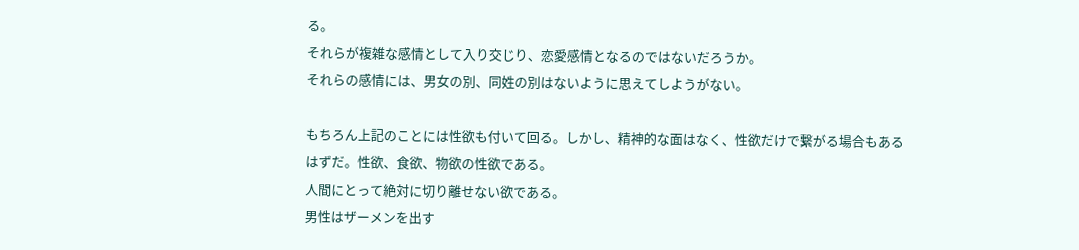る。
それらが複雑な感情として入り交じり、恋愛感情となるのではないだろうか。
それらの感情には、男女の別、同姓の別はないように思えてしようがない。

もちろん上記のことには性欲も付いて回る。しかし、精神的な面はなく、性欲だけで繋がる場合もあるはずだ。性欲、食欲、物欲の性欲である。
人間にとって絶対に切り離せない欲である。
男性はザーメンを出す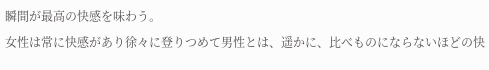瞬間が最高の快感を味わう。
女性は常に快感があり徐々に登りつめて男性とは、遥かに、比べものにならないほどの快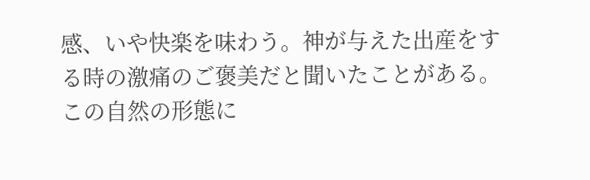感、いや快楽を味わう。神が与えた出産をする時の激痛のご褒美だと聞いたことがある。この自然の形態に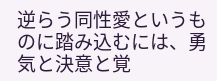逆らう同性愛というものに踏み込むには、勇気と決意と覚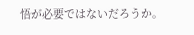悟が必要ではないだろうか。